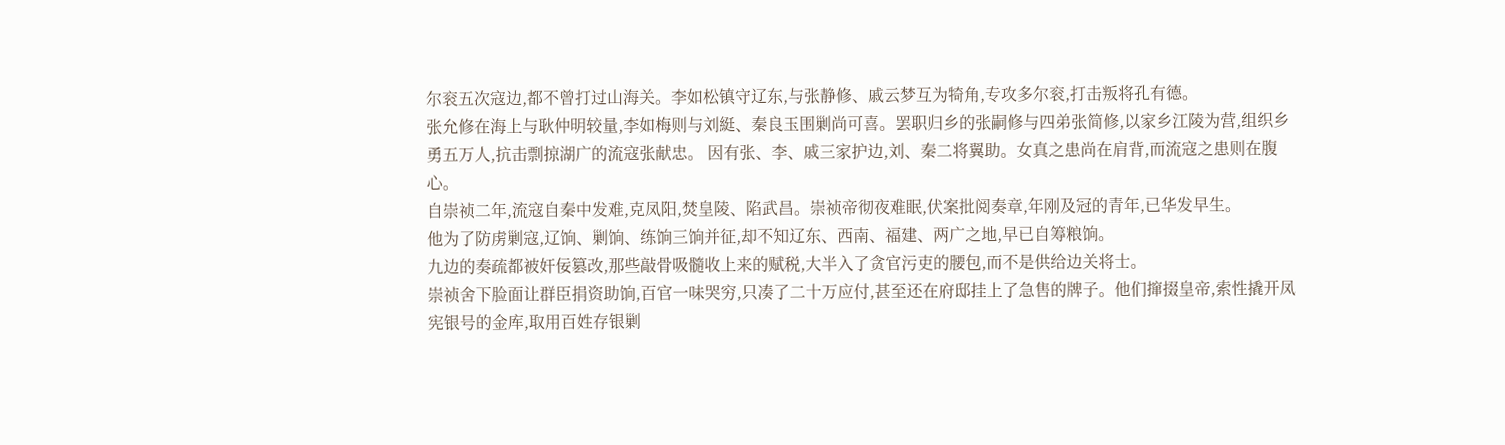尔衮五次寇边,都不曾打过山海关。李如松镇守辽东,与张静修、戚云梦互为犄角,专攻多尔衮,打击叛将孔有德。
张允修在海上与耿仲明较量,李如梅则与刘綎、秦良玉围剿尚可喜。罢职归乡的张嗣修与四弟张简修,以家乡江陵为营,组织乡勇五万人,抗击剽掠湖广的流寇张献忠。 因有张、李、戚三家护边,刘、秦二将翼助。女真之患尚在肩背,而流寇之患则在腹心。
自崇祯二年,流寇自秦中发难,克凤阳,焚皇陵、陷武昌。崇祯帝彻夜难眠,伏案批阅奏章,年刚及冠的青年,已华发早生。
他为了防虏剿寇,辽饷、剿饷、练饷三饷并征,却不知辽东、西南、福建、两广之地,早已自筹粮饷。
九边的奏疏都被奸佞篡改,那些敲骨吸髓收上来的赋税,大半入了贪官污吏的腰包,而不是供给边关将士。
崇祯舍下脸面让群臣捐资助饷,百官一味哭穷,只凑了二十万应付,甚至还在府邸挂上了急售的牌子。他们撺掇皇帝,索性撬开凤宪银号的金库,取用百姓存银剿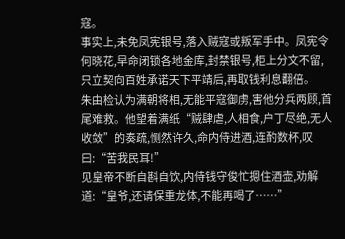寇。
事实上,未免凤宪银号,落入贼寇或叛军手中。凤宪令何晓花,早命闭锁各地金库,封禁银号,柜上分文不留,只立契向百姓承诺天下平靖后,再取钱利息翻倍。
朱由检认为满朝将相,无能平寇御虏,害他分兵两顾,首尾难救。他望着满纸“贼肆虐,人相食,户丁尽绝,无人收敛”的奏疏,恻然许久,命内侍进酒,连酌数杯,叹曰:“苦我民耳!”
见皇帝不断自斟自饮,内侍钱守俊忙摁住酒壶,劝解道:“皇爷,还请保重龙体,不能再喝了……”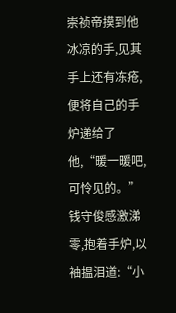崇祯帝摸到他冰凉的手,见其手上还有冻疮,便将自己的手炉递给了他,“暖一暖吧,可怜见的。”
钱守俊感激涕零,抱着手炉,以袖揾泪道:“小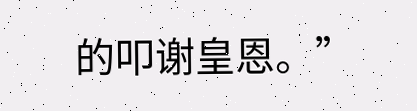的叩谢皇恩。”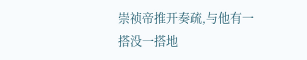崇祯帝推开奏疏,与他有一搭没一搭地